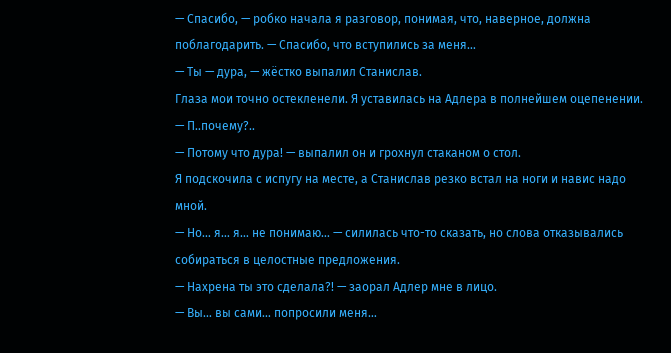— Спасибо, — робко начала я разговор, понимая, что, наверное, должна поблагодарить. — Спасибо, что вступились за меня…
— Ты — дура, — жёстко выпалил Станислав.
Глаза мои точно остекленели. Я уставилась на Адлера в полнейшем оцепенении.
— П..почему?..
— Потому что дура! — выпалил он и грохнул стаканом о стол.
Я подскочила с испугу на месте, а Станислав резко встал на ноги и навис надо мной.
— Но… я… я… не понимаю… — силилась что-то сказать, но слова отказывались собираться в целостные предложения.
— Нахрена ты это сделала?! — заорал Адлер мне в лицо.
— Вы… вы сами… попросили меня…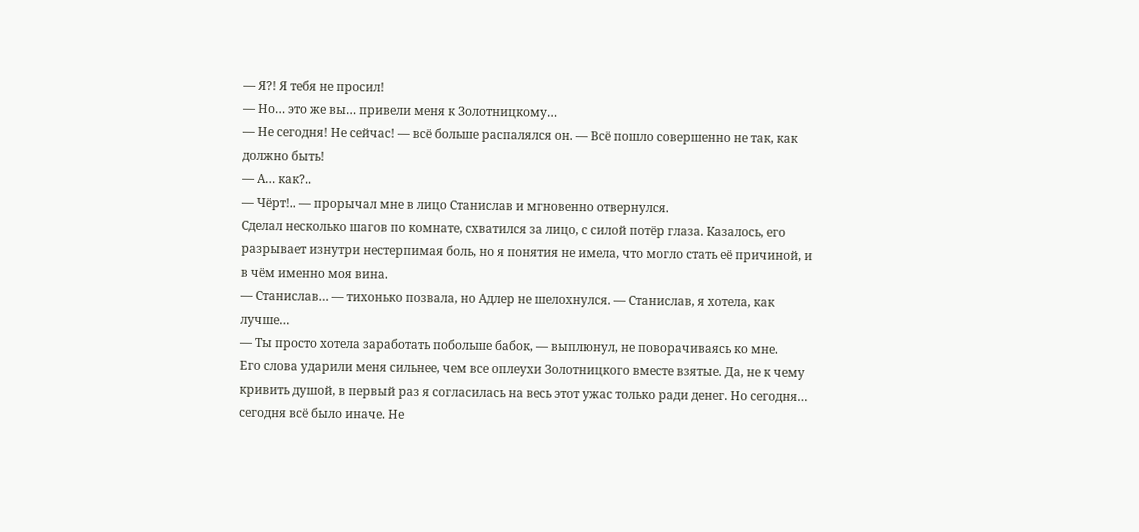— Я?! Я тебя не просил!
— Но… это же вы… привели меня к Золотницкому…
— Не сегодня! Не сейчас! — всё больше распалялся он. — Всё пошло совершенно не так, как должно быть!
— А… как?..
— Чёрт!.. — прорычал мне в лицо Станислав и мгновенно отвернулся.
Сделал несколько шагов по комнате, схватился за лицо, с силой потёр глаза. Казалось, его разрывает изнутри нестерпимая боль, но я понятия не имела, что могло стать её причиной, и в чём именно моя вина.
— Станислав… — тихонько позвала, но Адлер не шелохнулся. — Станислав, я хотела, как лучше…
— Ты просто хотела заработать побольше бабок, — выплюнул, не поворачиваясь ко мне.
Его слова ударили меня сильнее, чем все оплеухи Золотницкого вместе взятые. Да, не к чему кривить душой, в первый раз я согласилась на весь этот ужас только ради денег. Но сегодня… сегодня всё было иначе. Не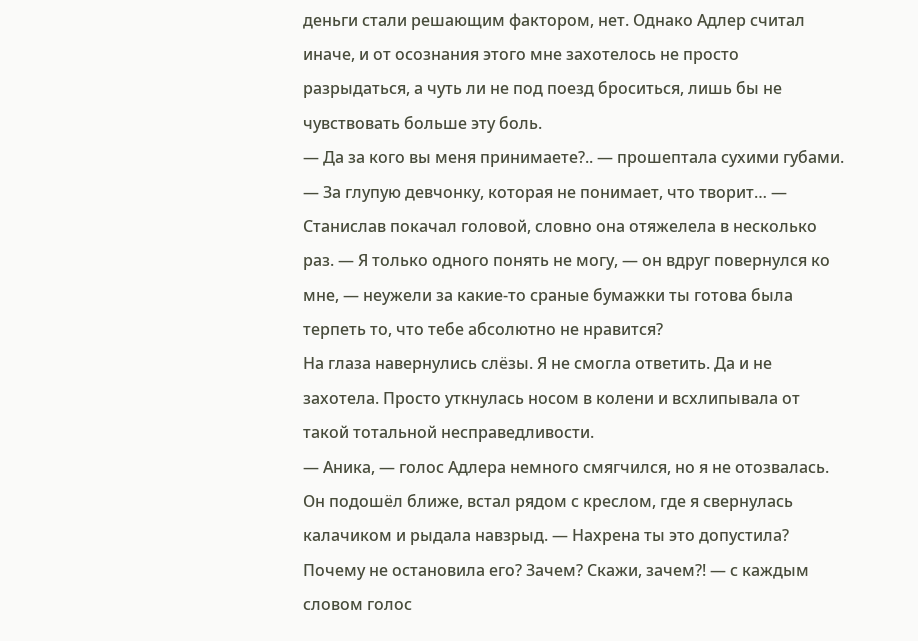деньги стали решающим фактором, нет. Однако Адлер считал иначе, и от осознания этого мне захотелось не просто разрыдаться, а чуть ли не под поезд броситься, лишь бы не чувствовать больше эту боль.
— Да за кого вы меня принимаете?.. — прошептала сухими губами.
— За глупую девчонку, которая не понимает, что творит… — Станислав покачал головой, словно она отяжелела в несколько раз. — Я только одного понять не могу, — он вдруг повернулся ко мне, — неужели за какие-то сраные бумажки ты готова была терпеть то, что тебе абсолютно не нравится?
На глаза навернулись слёзы. Я не смогла ответить. Да и не захотела. Просто уткнулась носом в колени и всхлипывала от такой тотальной несправедливости.
— Аника, — голос Адлера немного смягчился, но я не отозвалась. Он подошёл ближе, встал рядом с креслом, где я свернулась калачиком и рыдала навзрыд. — Нахрена ты это допустила? Почему не остановила его? Зачем? Скажи, зачем?! — с каждым словом голос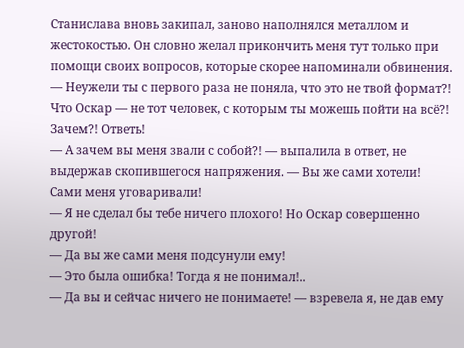Станислава вновь закипал, заново наполнялся металлом и жестокостью. Он словно желал прикончить меня тут только при помощи своих вопросов, которые скорее напоминали обвинения. — Неужели ты с первого раза не поняла, что это не твой формат?! Что Оскар — не тот человек, с которым ты можешь пойти на всё?! Зачем?! Ответь!
— А зачем вы меня звали с собой?! — выпалила в ответ, не выдержав скопившегося напряжения. — Вы же сами хотели! Сами меня уговаривали!
— Я не сделал бы тебе ничего плохого! Но Оскар совершенно другой!
— Да вы же сами меня подсунули ему!
— Это была ошибка! Тогда я не понимал!..
— Да вы и сейчас ничего не понимаете! — взревела я, не дав ему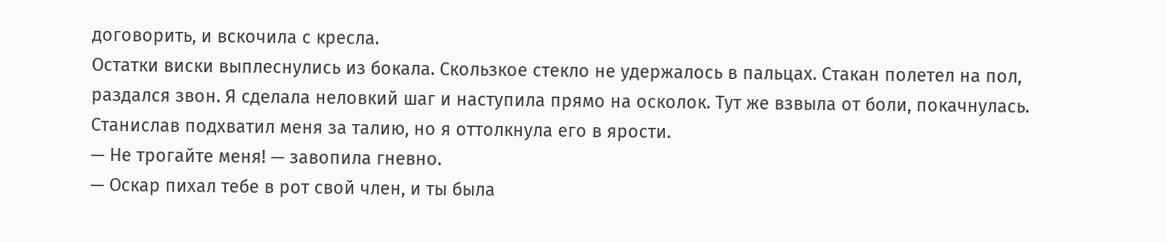договорить, и вскочила с кресла.
Остатки виски выплеснулись из бокала. Скользкое стекло не удержалось в пальцах. Стакан полетел на пол, раздался звон. Я сделала неловкий шаг и наступила прямо на осколок. Тут же взвыла от боли, покачнулась.
Станислав подхватил меня за талию, но я оттолкнула его в ярости.
— Не трогайте меня! — завопила гневно.
— Оскар пихал тебе в рот свой член, и ты была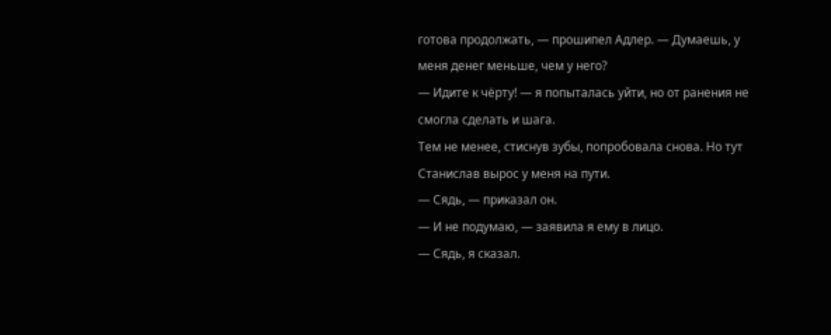готова продолжать, — прошипел Адлер. — Думаешь, у меня денег меньше, чем у него?
— Идите к чёрту! — я попыталась уйти, но от ранения не смогла сделать и шага.
Тем не менее, стиснув зубы, попробовала снова. Но тут Станислав вырос у меня на пути.
— Сядь, — приказал он.
— И не подумаю, — заявила я ему в лицо.
— Сядь, я сказал.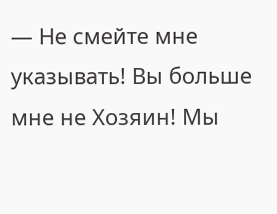— Не смейте мне указывать! Вы больше мне не Хозяин! Мы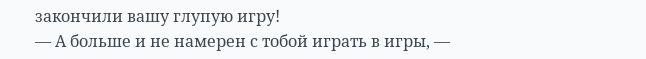закончили вашу глупую игру!
— А больше и не намерен с тобой играть в игры, —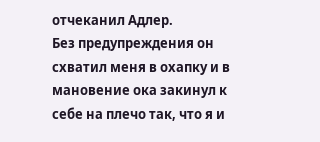отчеканил Адлер.
Без предупреждения он схватил меня в охапку и в мановение ока закинул к себе на плечо так, что я и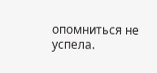опомниться не успела.